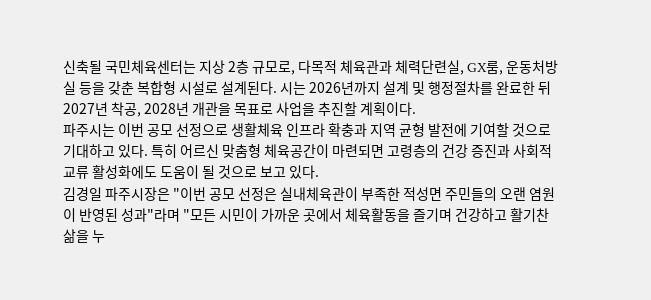신축될 국민체육센터는 지상 2층 규모로, 다목적 체육관과 체력단련실, GX룸, 운동처방실 등을 갖춘 복합형 시설로 설계된다. 시는 2026년까지 설계 및 행정절차를 완료한 뒤 2027년 착공, 2028년 개관을 목표로 사업을 추진할 계획이다.
파주시는 이번 공모 선정으로 생활체육 인프라 확충과 지역 균형 발전에 기여할 것으로 기대하고 있다. 특히 어르신 맞춤형 체육공간이 마련되면 고령층의 건강 증진과 사회적 교류 활성화에도 도움이 될 것으로 보고 있다.
김경일 파주시장은 "이번 공모 선정은 실내체육관이 부족한 적성면 주민들의 오랜 염원이 반영된 성과"라며 "모든 시민이 가까운 곳에서 체육활동을 즐기며 건강하고 활기찬 삶을 누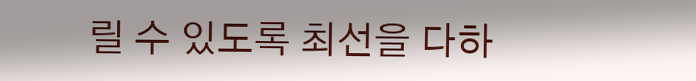릴 수 있도록 최선을 다하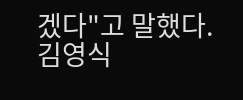겠다"고 말했다.
김영식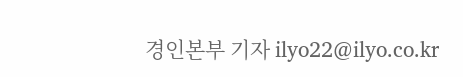경인본부 기자 ilyo22@ilyo.co.kr